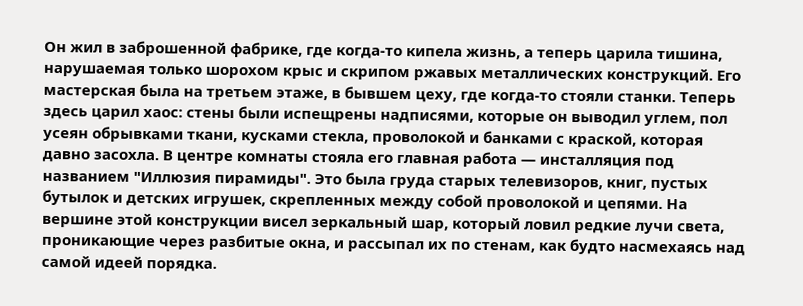Он жил в заброшенной фабрике, где когда-то кипела жизнь, а теперь царила тишина, нарушаемая только шорохом крыс и скрипом ржавых металлических конструкций. Его мастерская была на третьем этаже, в бывшем цеху, где когда-то стояли станки. Теперь здесь царил хаос: стены были испещрены надписями, которые он выводил углем, пол усеян обрывками ткани, кусками стекла, проволокой и банками с краской, которая давно засохла. В центре комнаты стояла его главная работа — инсталляция под названием "Иллюзия пирамиды". Это была груда старых телевизоров, книг, пустых бутылок и детских игрушек, скрепленных между собой проволокой и цепями. На вершине этой конструкции висел зеркальный шар, который ловил редкие лучи света, проникающие через разбитые окна, и рассыпал их по стенам, как будто насмехаясь над самой идеей порядка.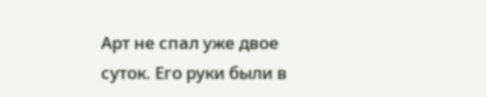Арт не спал уже двое суток. Его руки были в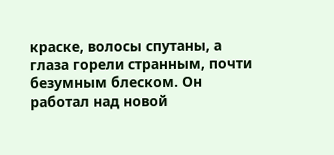краске, волосы спутаны, а глаза горели странным, почти безумным блеском. Он работал над новой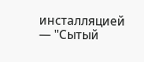инсталляцией — "Сытый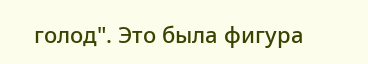голод". Это была фигура